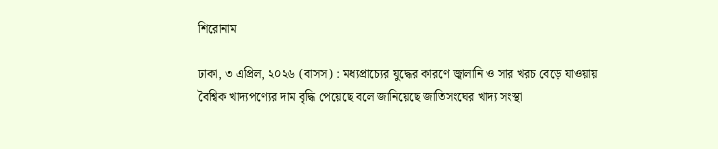শিরোনাম

ঢাকা, ৩ এপ্রিল, ২০২৬ (বাসস) : মধ্যপ্রাচ্যের যুদ্ধের কারণে জ্বালানি ও সার খরচ বেড়ে যাওয়ায় বৈশ্বিক খাদ্যপণ্যের দাম বৃদ্ধি পেয়েছে বলে জানিয়েছে জাতিসংঘের খাদ্য সংস্থা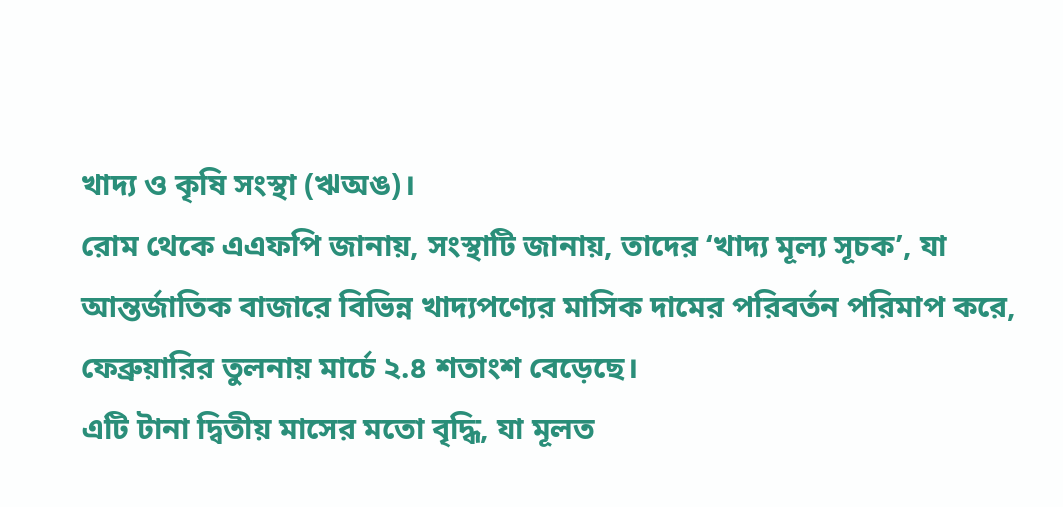খাদ্য ও কৃষি সংস্থা (ঋঅঙ)।
রোম থেকে এএফপি জানায়, সংস্থাটি জানায়, তাদের ‘খাদ্য মূল্য সূচক’, যা আন্তর্জাতিক বাজারে বিভিন্ন খাদ্যপণ্যের মাসিক দামের পরিবর্তন পরিমাপ করে, ফেব্রুয়ারির তুলনায় মার্চে ২.৪ শতাংশ বেড়েছে।
এটি টানা দ্বিতীয় মাসের মতো বৃদ্ধি, যা মূলত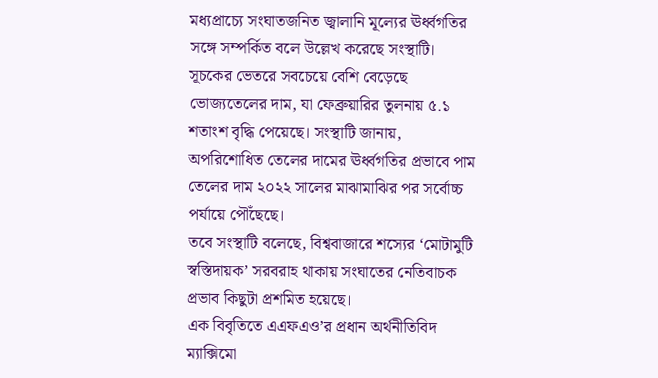মধ্যপ্রাচ্যে সংঘাতজনিত জ্বালানি মূল্যের ঊর্ধ্বগতির সঙ্গে সম্পর্কিত বলে উল্লেখ করেছে সংস্থাটি।
সূচকের ভেতরে সবচেয়ে বেশি বেড়েছে ভোজ্যতেলের দাম, যা ফেব্রুয়ারির তুলনায় ৫.১ শতাংশ বৃদ্ধি পেয়েছে। সংস্থাটি জানায়, অপরিশোধিত তেলের দামের ঊর্ধ্বগতির প্রভাবে পাম তেলের দাম ২০২২ সালের মাঝামাঝির পর সর্বোচ্চ পর্যায়ে পৌঁছেছে।
তবে সংস্থাটি বলেছে, বিশ্ববাজারে শস্যের ‘মোটামুটি স্বস্তিদায়ক’ সরবরাহ থাকায় সংঘাতের নেতিবাচক প্রভাব কিছুটা প্রশমিত হয়েছে।
এক বিবৃতিতে এএফএও’র প্রধান অর্থনীতিবিদ ম্যাক্সিমো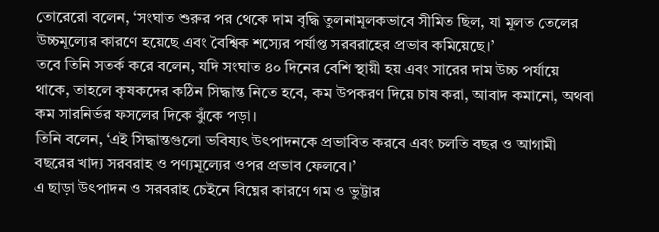তোরেরো বলেন, ‘সংঘাত শুরুর পর থেকে দাম বৃদ্ধি তুলনামূলকভাবে সীমিত ছিল, যা মূলত তেলের উচ্চমূল্যের কারণে হয়েছে এবং বৈশ্বিক শস্যের পর্যাপ্ত সরবরাহের প্রভাব কমিয়েছে।’
তবে তিনি সতর্ক করে বলেন, যদি সংঘাত ৪০ দিনের বেশি স্থায়ী হয় এবং সারের দাম উচ্চ পর্যায়ে থাকে, তাহলে কৃষকদের কঠিন সিদ্ধান্ত নিতে হবে, কম উপকরণ দিয়ে চাষ করা, আবাদ কমানো, অথবা কম সারনির্ভর ফসলের দিকে ঝুঁকে পড়া।
তিনি বলেন, ‘এই সিদ্ধান্তগুলো ভবিষ্যৎ উৎপাদনকে প্রভাবিত করবে এবং চলতি বছর ও আগামী বছরের খাদ্য সরবরাহ ও পণ্যমূল্যের ওপর প্রভাব ফেলবে।’
এ ছাড়া উৎপাদন ও সরবরাহ চেইনে বিঘ্নের কারণে গম ও ভুট্টার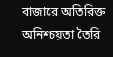বাজারে অতিরিক্ত অনিশ্চয়তা তৈরি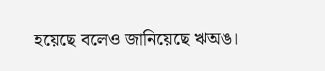হয়েছে বলেও জানিয়েছে ঋঅঙ।